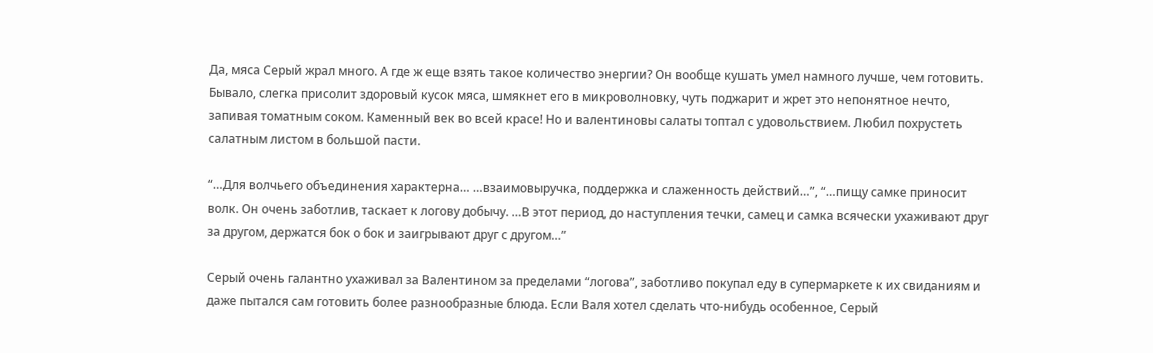Да, мяса Серый жрал много. А где ж еще взять такое количество энергии? Он вообще кушать умел намного лучше, чем готовить. Бывало, слегка присолит здоровый кусок мяса, шмякнет его в микроволновку, чуть поджарит и жрет это непонятное нечто, запивая томатным соком. Каменный век во всей красе! Но и валентиновы салаты топтал с удовольствием. Любил похрустеть салатным листом в большой пасти.

“…Для волчьего объединения характерна… …взаимовыручка, поддержка и слаженность действий…”, “…пищу самке приносит волк. Он очень заботлив, таскает к логову добычу. …В этот период, до наступления течки, самец и самка всячески ухаживают друг за другом, держатся бок о бок и заигрывают друг с другом…”

Серый очень галантно ухаживал за Валентином за пределами “логова”, заботливо покупал еду в супермаркете к их свиданиям и даже пытался сам готовить более разнообразные блюда. Если Валя хотел сделать что-нибудь особенное, Серый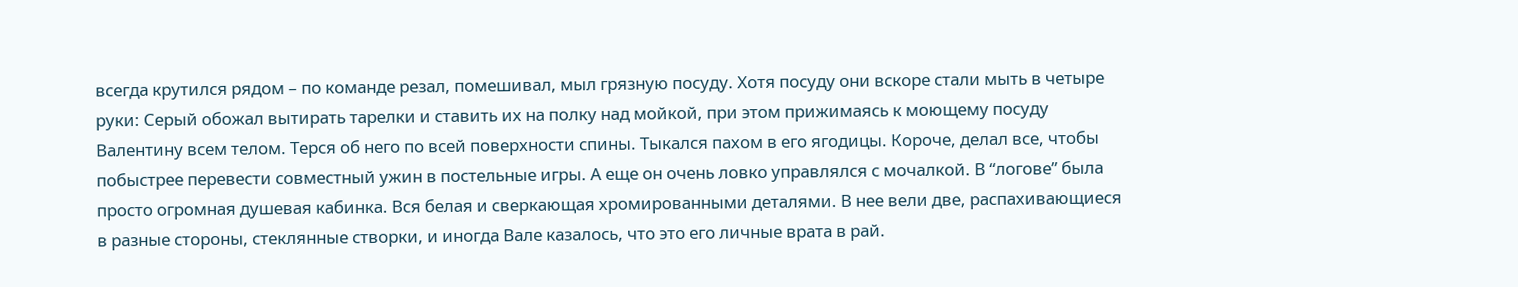всегда крутился рядом – по команде резал, помешивал, мыл грязную посуду. Хотя посуду они вскоре стали мыть в четыре руки: Серый обожал вытирать тарелки и ставить их на полку над мойкой, при этом прижимаясь к моющему посуду Валентину всем телом. Терся об него по всей поверхности спины. Тыкался пахом в его ягодицы. Короче, делал все, чтобы побыстрее перевести совместный ужин в постельные игры. А еще он очень ловко управлялся с мочалкой. В “логове” была просто огромная душевая кабинка. Вся белая и сверкающая хромированными деталями. В нее вели две, распахивающиеся в разные стороны, стеклянные створки, и иногда Вале казалось, что это его личные врата в рай.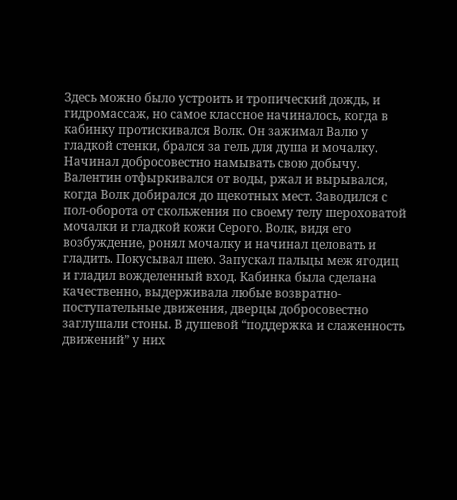Здесь можно было устроить и тропический дождь, и гидромассаж, но самое классное начиналось, когда в кабинку протискивался Волк. Он зажимал Валю у гладкой стенки, брался за гель для душа и мочалку. Начинал добросовестно намывать свою добычу. Валентин отфыркивался от воды, ржал и вырывался, когда Волк добирался до щекотных мест. Заводился с пол-оборота от скольжения по своему телу шероховатой мочалки и гладкой кожи Серого. Волк, видя его возбуждение, ронял мочалку и начинал целовать и гладить. Покусывал шею. Запускал пальцы меж ягодиц и гладил вожделенный вход. Кабинка была сделана качественно, выдерживала любые возвратно-поступательные движения, дверцы добросовестно заглушали стоны. В душевой “поддержка и слаженность движений” у них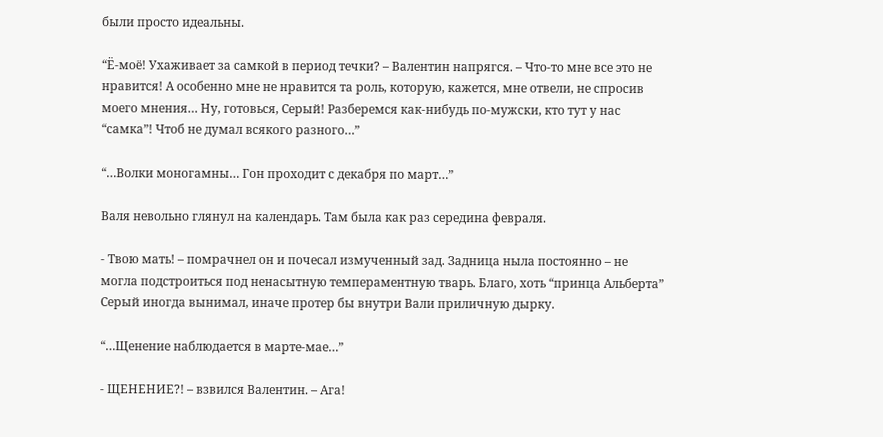были просто идеальны.

“Ё-моё! Ухаживает за самкой в период течки? – Валентин напрягся. – Что-то мне все это не нравится! А особенно мне не нравится та роль, которую, кажется, мне отвели, не спросив моего мнения… Ну, готовься, Серый! Разберемся как-нибудь по-мужски, кто тут у нас “самка”! Чтоб не думал всякого разного…”

“…Волки моногамны… Гон проходит с декабря по март…”

Валя невольно глянул на календарь. Там была как раз середина февраля.

- Твою мать! – помрачнел он и почесал измученный зад. Задница ныла постоянно – не могла подстроиться под ненасытную темпераментную тварь. Благо, хоть “принца Альберта” Серый иногда вынимал, иначе протер бы внутри Вали приличную дырку.

“…Щенение наблюдается в марте-мае…”

- ЩЕНЕНИЕ?! – взвился Валентин. – Ага!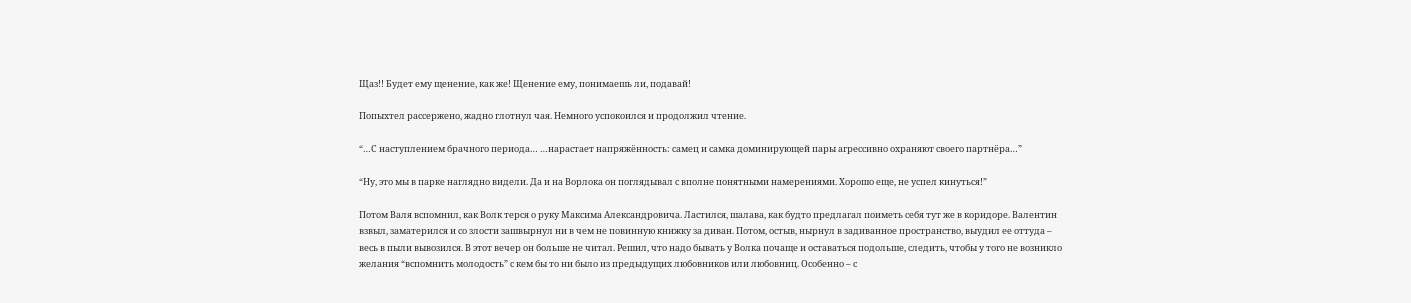Щаз!! Будет ему щенение, как же! Щенение ему, понимаешь ли, подавай!

Попыхтел рассержено, жадно глотнул чая. Немного успокоился и продолжил чтение.

“…С наступлением брачного периода… …нарастает напряжённость: самец и самка доминирующей пары агрессивно охраняют своего партнёра…”

“Ну, это мы в парке наглядно видели. Да и на Ворлока он поглядывал с вполне понятными намерениями. Хорошо еще, не успел кинуться!”

Потом Валя вспомнил, как Волк терся о руку Максима Александровича. Ластился, шалава, как будто предлагал поиметь себя тут же в коридоре. Валентин взвыл, заматерился и со злости зашвырнул ни в чем не повинную книжку за диван. Потом, остыв, нырнул в задиванное пространство, выудил ее оттуда – весь в пыли вывозился. В этот вечер он больше не читал. Решил, что надо бывать у Волка почаще и оставаться подольше, следить, чтобы у того не возникло желания “вспомнить молодость” с кем бы то ни было из предыдущих любовников или любовниц. Особенно – с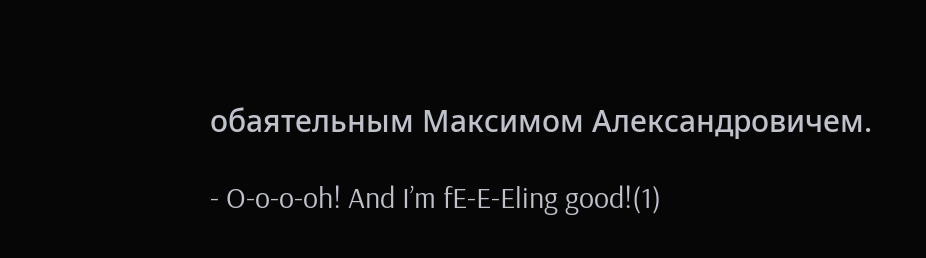обаятельным Максимом Александровичем.

- O-o-o-oh! And I’m fE-E-Eling good!(1)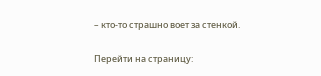– кто-то страшно воет за стенкой.

Перейти на страницу: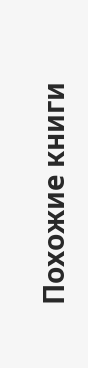Похожие книги